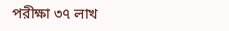পরীক্ষা ৩৭ লাখ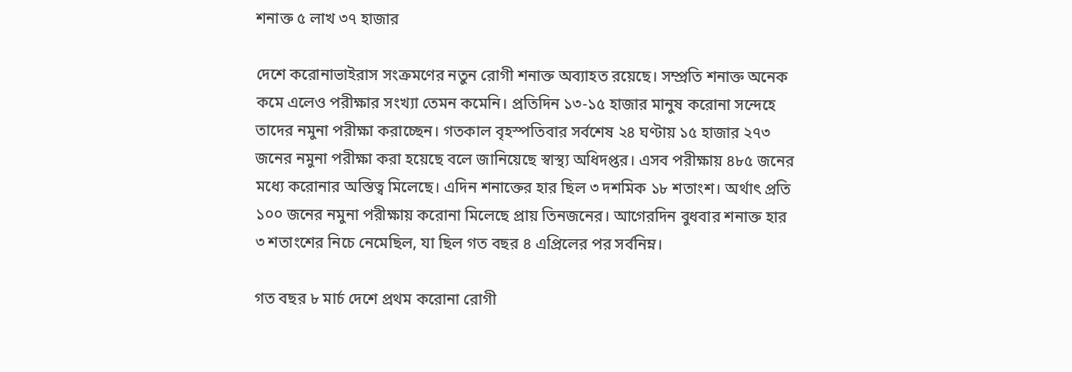শনাক্ত ৫ লাখ ৩৭ হাজার

দেশে করোনাভাইরাস সংক্রমণের নতুন রোগী শনাক্ত অব্যাহত রয়েছে। সম্প্রতি শনাক্ত অনেক কমে এলেও পরীক্ষার সংখ্যা তেমন কমেনি। প্রতিদিন ১৩-১৫ হাজার মানুষ করোনা সন্দেহে তাদের নমুনা পরীক্ষা করাচ্ছেন। গতকাল বৃহস্পতিবার সর্বশেষ ২৪ ঘণ্টায় ১৫ হাজার ২৭৩ জনের নমুনা পরীক্ষা করা হয়েছে বলে জানিয়েছে স্বাস্থ্য অধিদপ্তর। এসব পরীক্ষায় ৪৮৫ জনের মধ্যে করোনার অস্তিত্ব মিলেছে। এদিন শনাক্তের হার ছিল ৩ দশমিক ১৮ শতাংশ। অর্থাৎ প্রতি ১০০ জনের নমুনা পরীক্ষায় করোনা মিলেছে প্রায় তিনজনের। আগেরদিন বুধবার শনাক্ত হার ৩ শতাংশের নিচে নেমেছিল, যা ছিল গত বছর ৪ এপ্রিলের পর সর্বনিম্ন।

গত বছর ৮ মার্চ দেশে প্রথম করোনা রোগী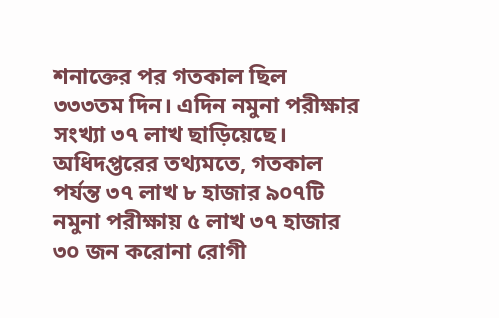শনাক্তের পর গতকাল ছিল ৩৩৩তম দিন। এদিন নমুনা পরীক্ষার সংখ্যা ৩৭ লাখ ছাড়িয়েছে। অধিদপ্তরের তথ্যমতে, গতকাল পর্যন্ত ৩৭ লাখ ৮ হাজার ৯০৭টি নমুনা পরীক্ষায় ৫ লাখ ৩৭ হাজার ৩০ জন করোনা রোগী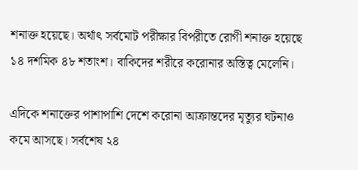শনাক্ত হয়েছে। অর্থাৎ সর্বমোট পরীক্ষার বিপরীতে রোগী শনাক্ত হয়েছে ১৪ দশমিক ৪৮ শতাংশ। বাকিদের শরীরে করোনার অস্তিত্ব মেলেনি।

এদিকে শনাক্তের পাশাপাশি দেশে করোনা আক্রান্তদের মৃত্যুর ঘটনাও কমে আসছে। সর্বশেষ ২৪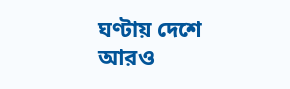ঘণ্টায় দেশে আরও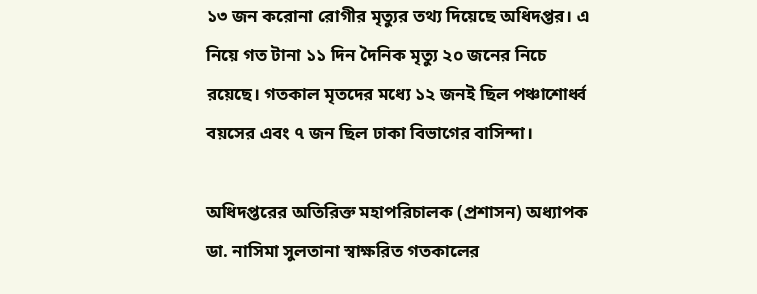১৩ জন করোনা রোগীর মৃত্যুর তথ্য দিয়েছে অধিদপ্তর। এ নিয়ে গত টানা ১১ দিন দৈনিক মৃত্যু ২০ জনের নিচে রয়েছে। গতকাল মৃতদের মধ্যে ১২ জনই ছিল পঞ্চাশোর্ধ্ব বয়সের এবং ৭ জন ছিল ঢাকা বিভাগের বাসিন্দা।

অধিদপ্তরের অতিরিক্ত মহাপরিচালক (প্রশাসন) অধ্যাপক ডা. নাসিমা সুলতানা স্বাক্ষরিত গতকালের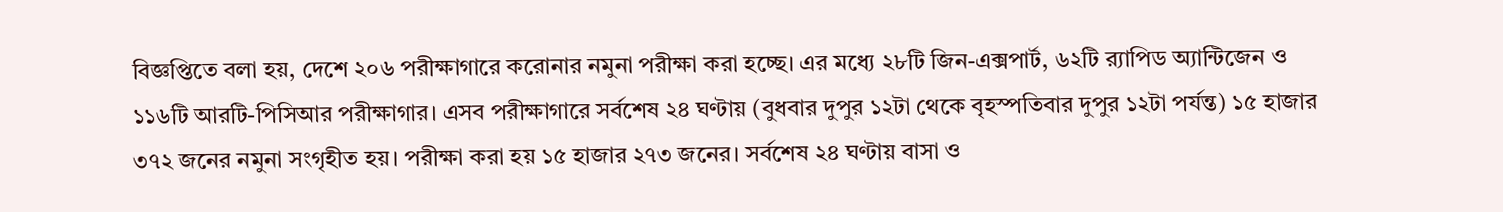বিজ্ঞপ্তিতে বলা হয়, দেশে ২০৬ পরীক্ষাগারে করোনার নমুনা পরীক্ষা করা হচ্ছে। এর মধ্যে ২৮টি জিন-এক্সপার্ট, ৬২টি র‌্যাপিড অ্যান্টিজেন ও ১১৬টি আরটি-পিসিআর পরীক্ষাগার। এসব পরীক্ষাগারে সর্বশেষ ২৪ ঘণ্টায় (বুধবার দুপুর ১২টা থেকে বৃহস্পতিবার দুপুর ১২টা পর্যন্ত) ১৫ হাজার ৩৭২ জনের নমুনা সংগৃহীত হয়। পরীক্ষা করা হয় ১৫ হাজার ২৭৩ জনের। সর্বশেষ ২৪ ঘণ্টায় বাসা ও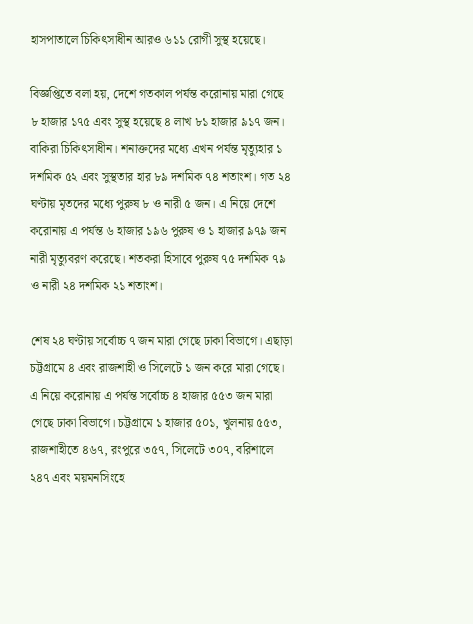হাসপাতালে চিকিৎসাধীন আরও ৬১১ রোগী সুস্থ হয়েছে।

বিজ্ঞপ্তিতে বলা হয়, দেশে গতকাল পর্যন্ত করোনায় মারা গেছে ৮ হাজার ১৭৫ এবং সুস্থ হয়েছে ৪ লাখ ৮১ হাজার ৯১৭ জন। বাকিরা চিকিৎসাধীন। শনাক্তদের মধ্যে এখন পর্যন্ত মৃত্যুহার ১ দশমিক ৫২ এবং সুস্থতার হার ৮৯ দশমিক ৭৪ শতাংশ। গত ২৪ ঘণ্টায় মৃতদের মধ্যে পুরুষ ৮ ও নারী ৫ জন। এ নিয়ে দেশে করোনায় এ পর্যন্ত ৬ হাজার ১৯৬ পুরুষ ও ১ হাজার ৯৭৯ জন নারী মৃত্যুবরণ করেছে। শতকরা হিসাবে পুরুষ ৭৫ দশমিক ৭৯ ও নারী ২৪ দশমিক ২১ শতাংশ।

শেষ ২৪ ঘণ্টায় সর্বোচ্চ ৭ জন মারা গেছে ঢাকা বিভাগে। এছাড়া চট্টগ্রামে ৪ এবং রাজশাহী ও সিলেটে ১ জন করে মারা গেছে। এ নিয়ে করোনায় এ পর্যন্ত সর্বোচ্চ ৪ হাজার ৫৫৩ জন মারা গেছে ঢাকা বিভাগে। চট্টগ্রামে ১ হাজার ৫০১, খুলনায় ৫৫৩, রাজশাহীতে ৪৬৭, রংপুরে ৩৫৭, সিলেটে ৩০৭, বরিশালে ২৪৭ এবং ময়মনসিংহে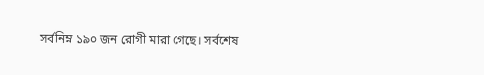সর্বনিম্ন ১৯০ জন রোগী মারা গেছে। সর্বশেষ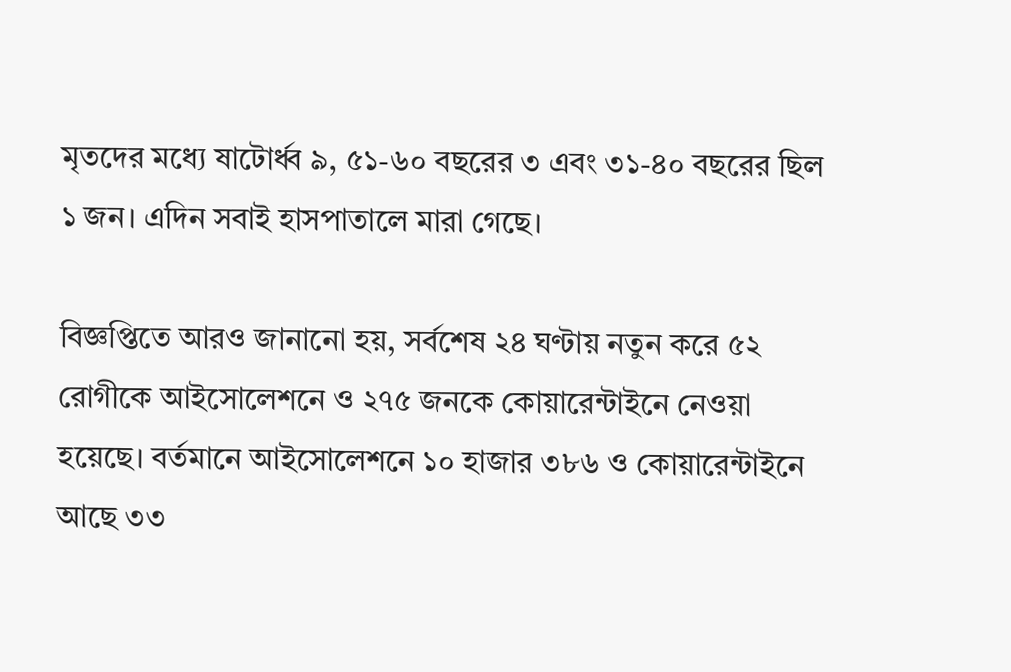মৃতদের মধ্যে ষাটোর্ধ্ব ৯, ৫১-৬০ বছরের ৩ এবং ৩১-৪০ বছরের ছিল ১ জন। এদিন সবাই হাসপাতালে মারা গেছে।

বিজ্ঞপ্তিতে আরও জানানো হয়, সর্বশেষ ২৪ ঘণ্টায় নতুন করে ৫২ রোগীকে আইসোলেশনে ও ২৭৫ জনকে কোয়ারেন্টাইনে নেওয়া হয়েছে। বর্তমানে আইসোলেশনে ১০ হাজার ৩৮৬ ও কোয়ারেন্টাইনে আছে ৩৩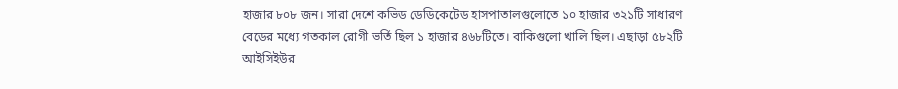হাজার ৮০৮ জন। সারা দেশে কভিড ডেডিকেটেড হাসপাতালগুলোতে ১০ হাজার ৩২১টি সাধারণ বেডের মধ্যে গতকাল রোগী ভর্তি ছিল ১ হাজার ৪৬৮টিতে। বাকিগুলো খালি ছিল। এছাড়া ৫৮২টি আইসিইউর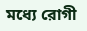মধ্যে রোগী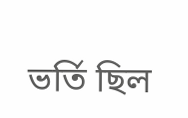ভর্তি ছিল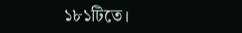১৮১টিতে।